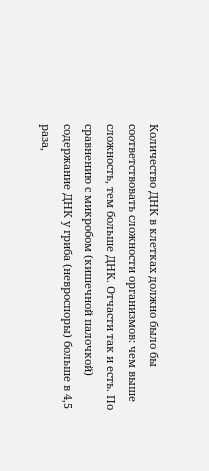Количество ДНК в клетках должно было бы соответствовать сложности организмов: чем выше сложность, тем больше ДНК. Отчасти так и есть. По сравнению с микробом (кишечной палочкой) содержание ДНК у гриба (невроспоры) больше в 4,5 раза,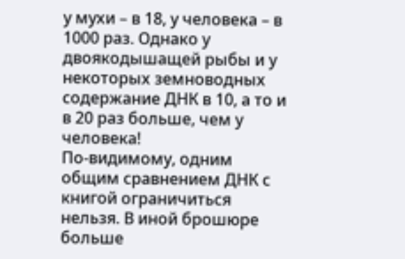у мухи – в 18, у человека – в 1000 раз. Однако у двоякодышащей рыбы и у некоторых земноводных содержание ДНК в 10, а то и в 20 раз больше, чем у человека!
По-видимому, одним общим сравнением ДНК с книгой ограничиться нельзя. В иной брошюре больше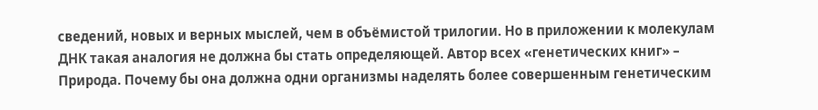сведений, новых и верных мыслей, чем в объёмистой трилогии. Но в приложении к молекулам ДНК такая аналогия не должна бы стать определяющей. Автор всех «генетических книг» – Природа. Почему бы она должна одни организмы наделять более совершенным генетическим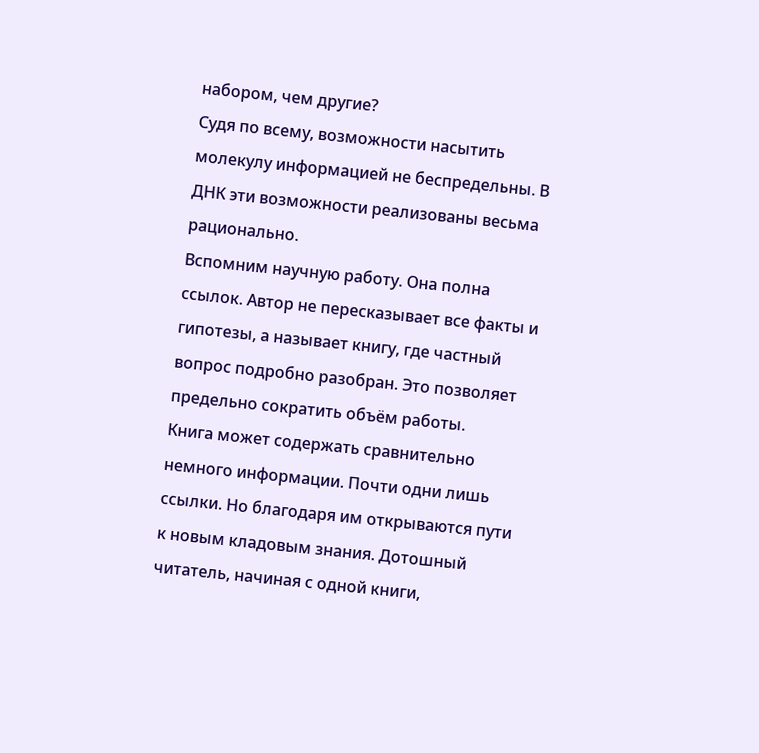набором, чем другие?
Судя по всему, возможности насытить молекулу информацией не беспредельны. В ДНК эти возможности реализованы весьма рационально.
Вспомним научную работу. Она полна ссылок. Автор не пересказывает все факты и гипотезы, а называет книгу, где частный вопрос подробно разобран. Это позволяет предельно сократить объём работы.
Книга может содержать сравнительно немного информации. Почти одни лишь ссылки. Но благодаря им открываются пути к новым кладовым знания. Дотошный читатель, начиная с одной книги,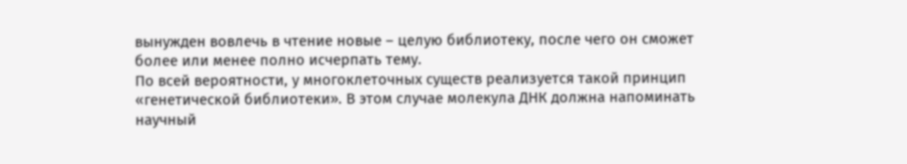вынужден вовлечь в чтение новые – целую библиотеку, после чего он сможет более или менее полно исчерпать тему.
По всей вероятности, у многоклеточных существ реализуется такой принцип «генетической библиотеки». В этом случае молекула ДНК должна напоминать научный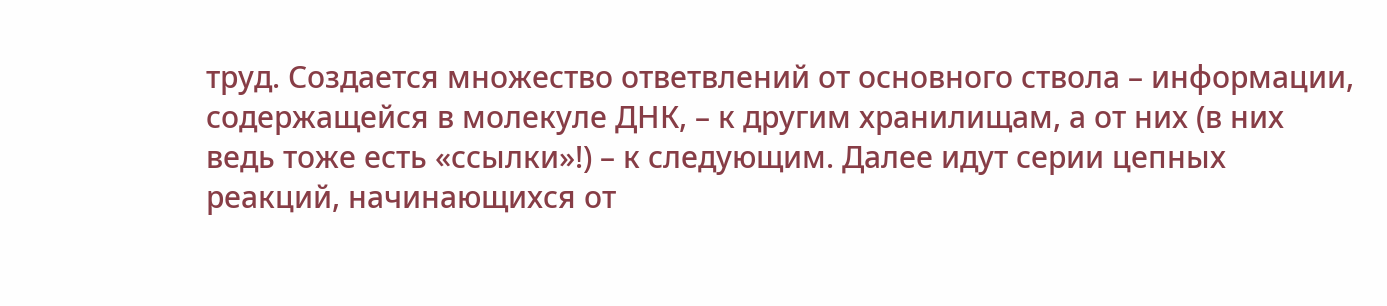труд. Создается множество ответвлений от основного ствола – информации, содержащейся в молекуле ДНК, – к другим хранилищам, а от них (в них ведь тоже есть «ссылки»!) – к следующим. Далее идут серии цепных реакций, начинающихся от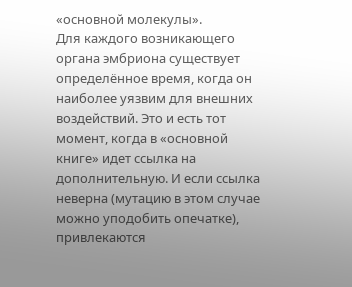«основной молекулы».
Для каждого возникающего органа эмбриона существует определённое время, когда он наиболее уязвим для внешних воздействий. Это и есть тот момент, когда в «основной книге» идет ссылка на дополнительную. И если ссылка неверна (мутацию в этом случае можно уподобить опечатке), привлекаются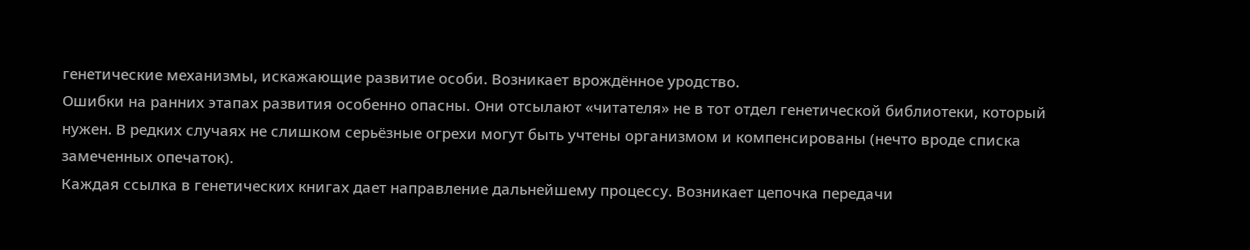генетические механизмы, искажающие развитие особи. Возникает врождённое уродство.
Ошибки на ранних этапах развития особенно опасны. Они отсылают «читателя» не в тот отдел генетической библиотеки, который нужен. В редких случаях не слишком серьёзные огрехи могут быть учтены организмом и компенсированы (нечто вроде списка замеченных опечаток).
Каждая ссылка в генетических книгах дает направление дальнейшему процессу. Возникает цепочка передачи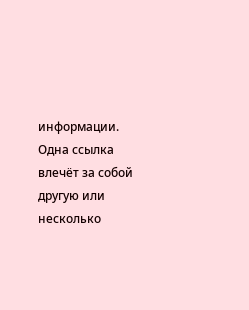информации. Одна ссылка влечёт за собой другую или несколько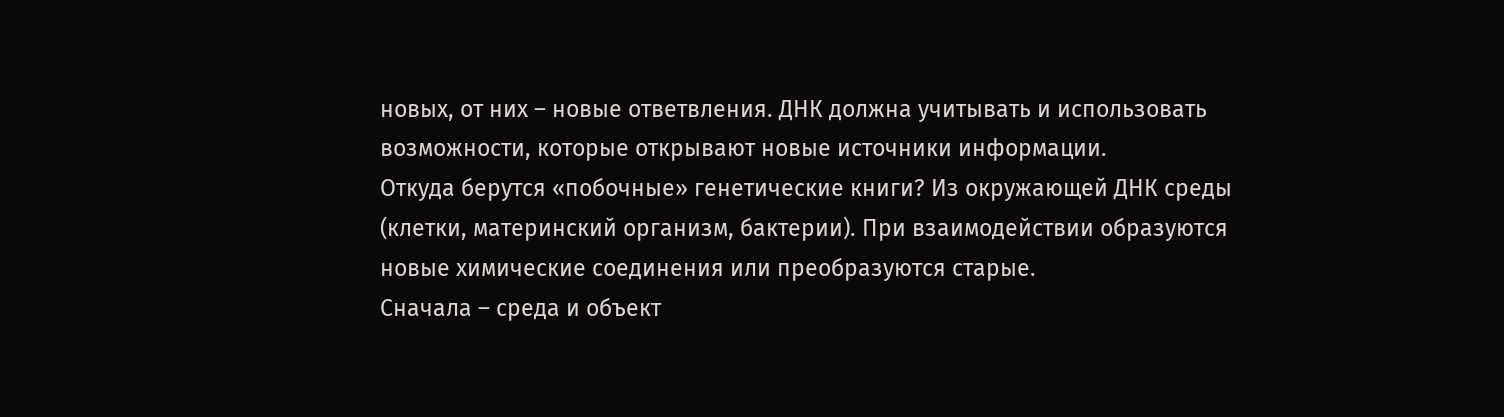новых, от них – новые ответвления. ДНК должна учитывать и использовать возможности, которые открывают новые источники информации.
Откуда берутся «побочные» генетические книги? Из окружающей ДНК среды (клетки, материнский организм, бактерии). При взаимодействии образуются новые химические соединения или преобразуются старые.
Сначала – среда и объект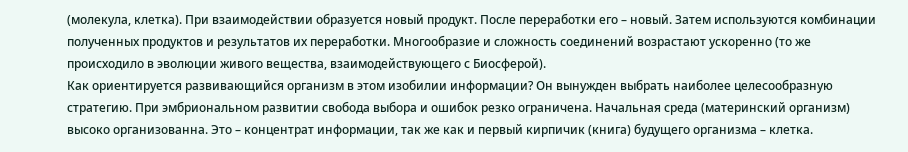(молекула, клетка). При взаимодействии образуется новый продукт. После переработки его – новый. Затем используются комбинации полученных продуктов и результатов их переработки. Многообразие и сложность соединений возрастают ускоренно (то же происходило в эволюции живого вещества, взаимодействующего с Биосферой).
Как ориентируется развивающийся организм в этом изобилии информации? Он вынужден выбрать наиболее целесообразную стратегию. При эмбриональном развитии свобода выбора и ошибок резко ограничена. Начальная среда (материнский организм) высоко организованна. Это – концентрат информации, так же как и первый кирпичик (книга) будущего организма – клетка.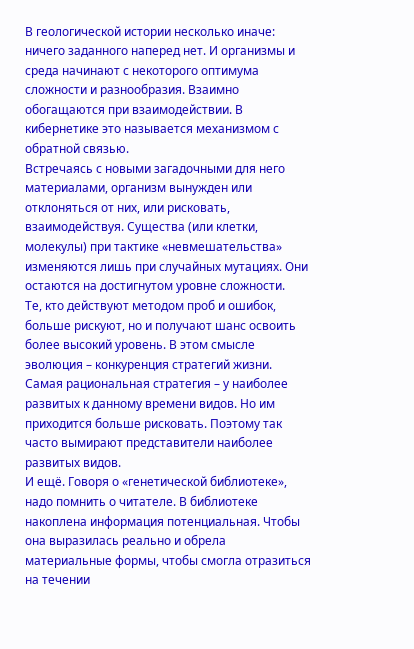В геологической истории несколько иначе: ничего заданного наперед нет. И организмы и среда начинают с некоторого оптимума сложности и разнообразия. Взаимно обогащаются при взаимодействии. В кибернетике это называется механизмом с обратной связью.
Встречаясь с новыми загадочными для него материалами, организм вынужден или отклоняться от них, или рисковать, взаимодействуя. Существа (или клетки, молекулы) при тактике «невмешательства» изменяются лишь при случайных мутациях. Они остаются на достигнутом уровне сложности.
Те, кто действуют методом проб и ошибок, больше рискуют, но и получают шанс освоить более высокий уровень. В этом смысле эволюция – конкуренция стратегий жизни. Самая рациональная стратегия – у наиболее развитых к данному времени видов. Но им приходится больше рисковать. Поэтому так часто вымирают представители наиболее развитых видов.
И ещё. Говоря о «генетической библиотеке», надо помнить о читателе. В библиотеке накоплена информация потенциальная. Чтобы она выразилась реально и обрела материальные формы, чтобы смогла отразиться на течении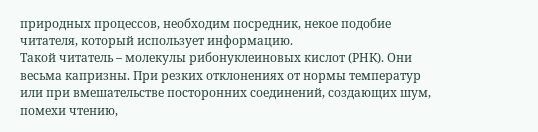природных процессов, необходим посредник, некое подобие читателя, который использует информацию.
Такой читатель – молекулы рибонуклеиновых кислот (РНК). Они весьма капризны. При резких отклонениях от нормы температур или при вмешательстве посторонних соединений, создающих шум, помехи чтению,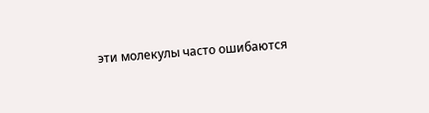эти молекулы часто ошибаются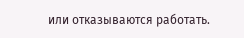или отказываются работать.